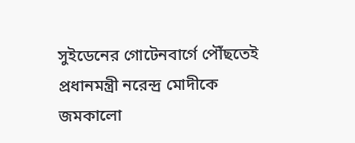সুইডেনের গোটেনবার্গে পৌঁছতেই প্রধানমন্ত্রী নরেন্দ্র মোদীকে জমকালো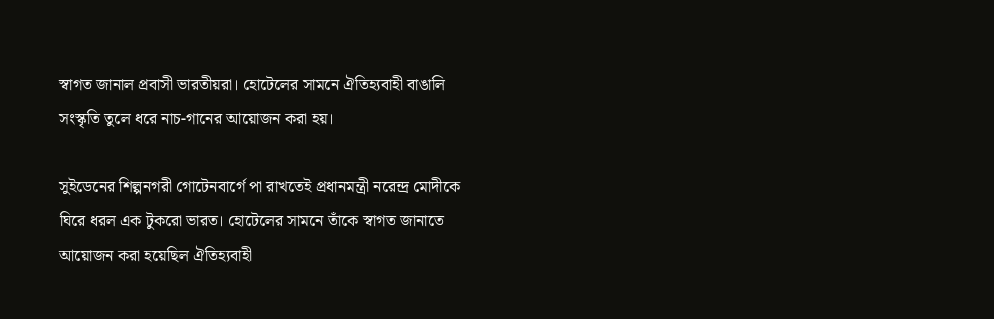স্বাগত জানাল প্রবাসী ভারতীয়রা। হোটেলের সামনে ঐতিহ্যবাহী বাঙালি সংস্কৃতি তুলে ধরে নাচ-গানের আয়োজন করা হয়।

সুইডেনের শিল্পনগরী গোটেনবার্গে পা রাখতেই প্রধানমন্ত্রী নরেন্দ্র মোদীকে ঘিরে ধরল এক টুকরো ভারত। হোটেলের সামনে তাঁকে স্বাগত জানাতে আয়োজন করা হয়েছিল ঐতিহ্যবাহী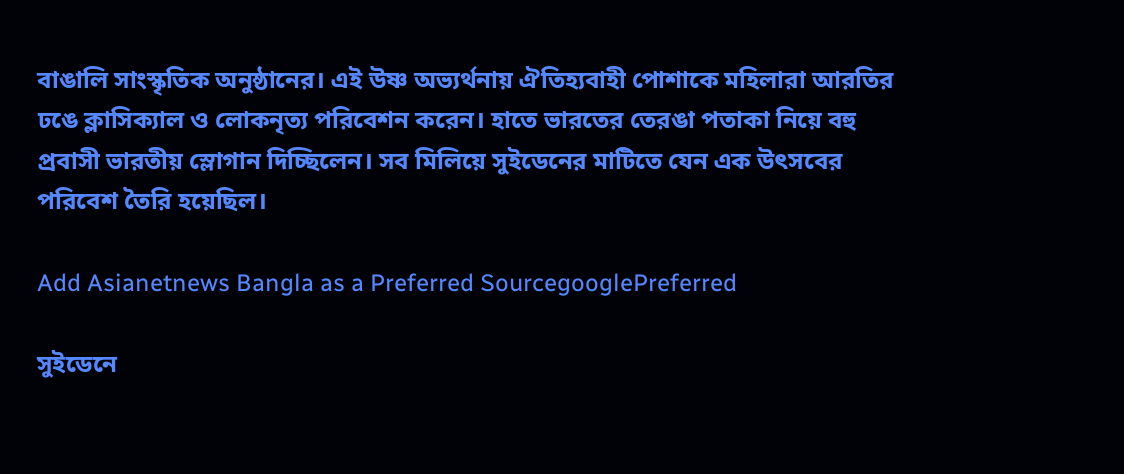বাঙালি সাংস্কৃতিক অনুষ্ঠানের। এই উষ্ণ অভ্যর্থনায় ঐতিহ্যবাহী পোশাকে মহিলারা আরতির ঢঙে ক্লাসিক্যাল ও লোকনৃত্য পরিবেশন করেন। হাতে ভারতের তেরঙা পতাকা নিয়ে বহু প্রবাসী ভারতীয় স্লোগান দিচ্ছিলেন। সব মিলিয়ে সুইডেনের মাটিতে যেন এক উৎসবের পরিবেশ তৈরি হয়েছিল।

Add Asianetnews Bangla as a Preferred SourcegooglePreferred

সুইডেনে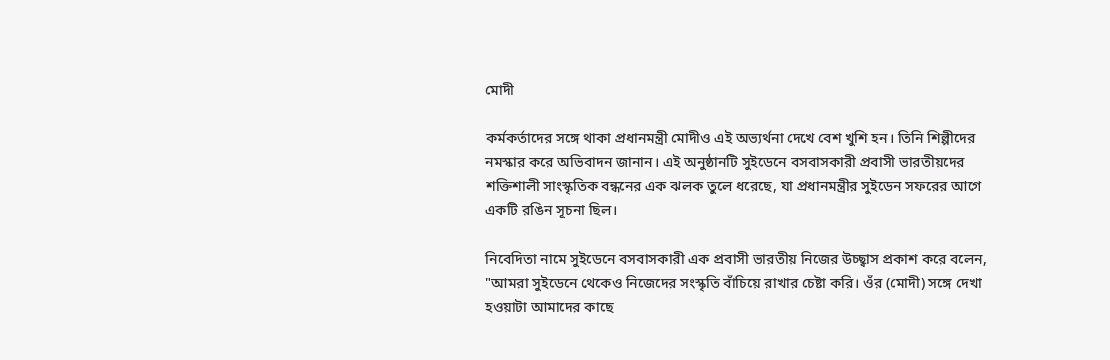মোদী

কর্মকর্তাদের সঙ্গে থাকা প্রধানমন্ত্রী মোদীও এই অভ্যর্থনা দেখে বেশ খুশি হন। তিনি শিল্পীদের নমস্কার করে অভিবাদন জানান। এই অনুষ্ঠানটি সুইডেনে বসবাসকারী প্রবাসী ভারতীয়দের শক্তিশালী সাংস্কৃতিক বন্ধনের এক ঝলক তুলে ধরেছে, যা প্রধানমন্ত্রীর সুইডেন সফরের আগে একটি রঙিন সূচনা ছিল।

নিবেদিতা নামে সুইডেনে বসবাসকারী এক প্রবাসী ভারতীয় নিজের উচ্ছ্বাস প্রকাশ করে বলেন, "আমরা সুইডেনে থেকেও নিজেদের সংস্কৃতি বাঁচিয়ে রাখার চেষ্টা করি। ওঁর (মোদী) সঙ্গে দেখা হওয়াটা আমাদের কাছে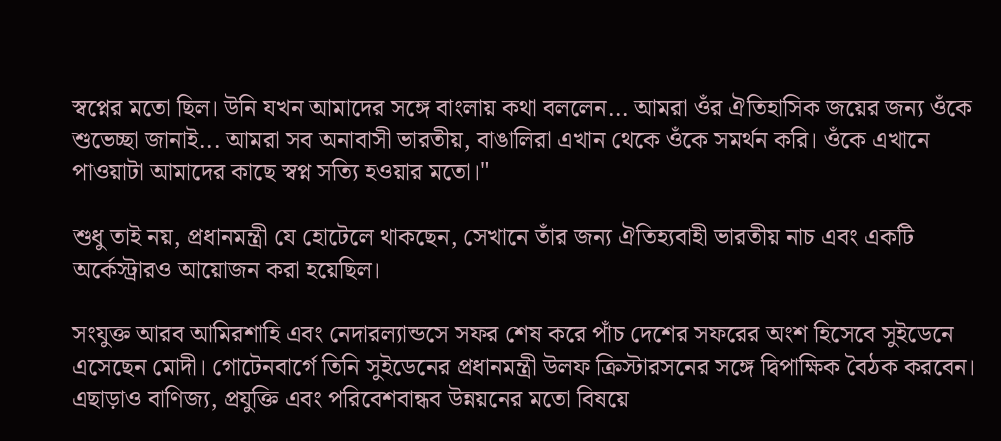স্বপ্নের মতো ছিল। উনি যখন আমাদের সঙ্গে বাংলায় কথা বললেন... আমরা ওঁর ঐতিহাসিক জয়ের জন্য ওঁকে শুভেচ্ছা জানাই... আমরা সব অনাবাসী ভারতীয়, বাঙালিরা এখান থেকে ওঁকে সমর্থন করি। ওঁকে এখানে পাওয়াটা আমাদের কাছে স্বপ্ন সত্যি হওয়ার মতো।"

শুধু তাই নয়, প্রধানমন্ত্রী যে হোটেলে থাকছেন, সেখানে তাঁর জন্য ঐতিহ্যবাহী ভারতীয় নাচ এবং একটি অর্কেস্ট্রারও আয়োজন করা হয়েছিল।

সংযুক্ত আরব আমিরশাহি এবং নেদারল্যান্ডসে সফর শেষ করে পাঁচ দেশের সফরের অংশ হিসেবে সুইডেনে এসেছেন মোদী। গোটেনবার্গে তিনি সুইডেনের প্রধানমন্ত্রী উলফ ক্রিস্টারসনের সঙ্গে দ্বিপাক্ষিক বৈঠক করবেন। এছাড়াও বাণিজ্য, প্রযুক্তি এবং পরিবেশবান্ধব উন্নয়নের মতো বিষয়ে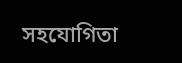সহযোগিতা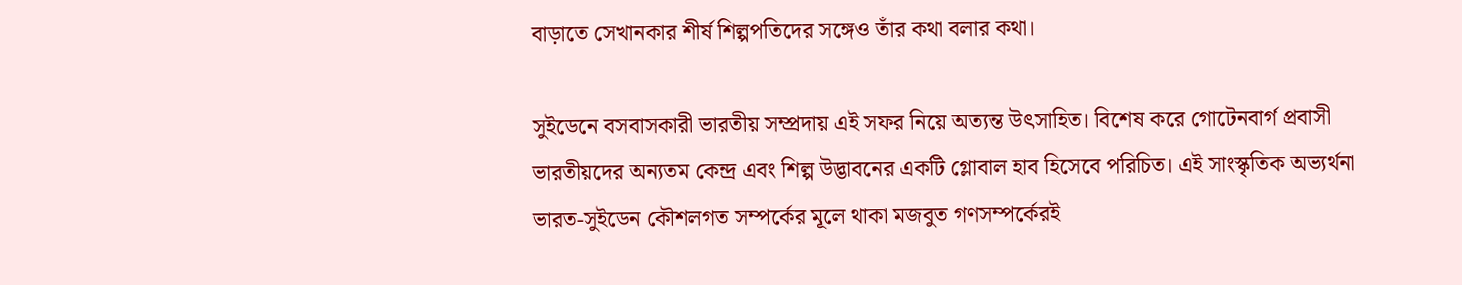বাড়াতে সেখানকার শীর্ষ শিল্পপতিদের সঙ্গেও তাঁর কথা বলার কথা।

সুইডেনে বসবাসকারী ভারতীয় সম্প্রদায় এই সফর নিয়ে অত্যন্ত উৎসাহিত। বিশেষ করে গোটেনবার্গ প্রবাসী ভারতীয়দের অন্যতম কেন্দ্র এবং শিল্প উদ্ভাবনের একটি গ্লোবাল হাব হিসেবে পরিচিত। এই সাংস্কৃতিক অভ্যর্থনা ভারত-সুইডেন কৌশলগত সম্পর্কের মূলে থাকা মজবুত গণসম্পর্কেরই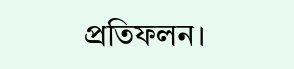প্রতিফলন।